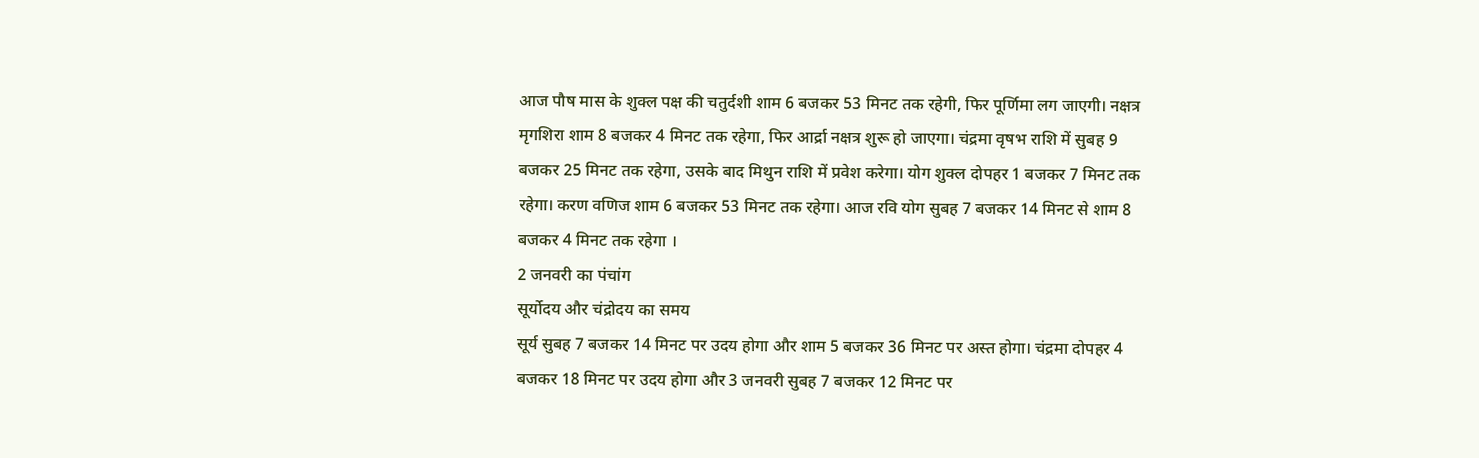आज पौष मास के शुक्ल पक्ष की चतुर्दशी शाम 6 बजकर 53 मिनट तक रहेगी, फिर पूर्णिमा लग जाएगी। नक्षत्र मृगशिरा शाम 8 बजकर 4 मिनट तक रहेगा, फिर आर्द्रा नक्षत्र शुरू हो जाएगा। चंद्रमा वृषभ राशि में सुबह 9 बजकर 25 मिनट तक रहेगा, उसके बाद मिथुन राशि में प्रवेश करेगा। योग शुक्ल दोपहर 1 बजकर 7 मिनट तक रहेगा। करण वणिज शाम 6 बजकर 53 मिनट तक रहेगा। आज रवि योग सुबह 7 बजकर 14 मिनट से शाम 8 बजकर 4 मिनट तक रहेगा ।
2 जनवरी का पंचांग
सूर्योदय और चंद्रोदय का समय
सूर्य सुबह 7 बजकर 14 मिनट पर उदय होगा और शाम 5 बजकर 36 मिनट पर अस्त होगा। चंद्रमा दोपहर 4 बजकर 18 मिनट पर उदय होगा और 3 जनवरी सुबह 7 बजकर 12 मिनट पर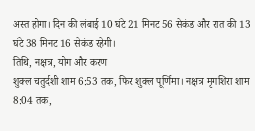अस्त होगा। दिन की लंबाई 10 घंटे 21 मिनट 56 सेकंड और रात की 13 घंटे 38 मिनट 16 सेकंड रहेगी।
तिथि, नक्षत्र, योग और करण
शुक्ल चतुर्दशी शाम 6:53 तक, फिर शुक्ल पूर्णिमा। नक्षत्र मृगशिरा शाम 8:04 तक,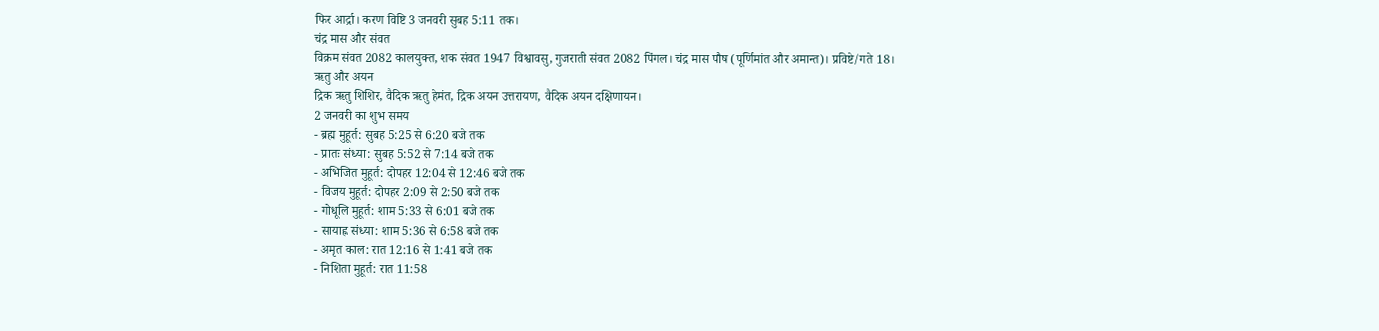फिर आर्द्रा। करण विष्टि 3 जनवरी सुबह 5:11 तक।
चंद्र मास और संवत
विक्रम संवत 2082 कालयुक्त, शक संवत 1947 विश्वावसु, गुजराती संवत 2082 पिंगल। चंद्र मास पौष (पूर्णिमांत और अमान्त)। प्रविष्टे/गते 18।
ऋतु और अयन
द्रिक ऋतु शिशिर, वैदिक ऋतु हेमंत, द्रिक अयन उत्तरायण, वैदिक अयन दक्षिणायन।
2 जनवरी का शुभ समय
- ब्रह्म मुहूर्त: सुबह 5:25 से 6:20 बजे तक
- प्रातः संध्या: सुबह 5:52 से 7:14 बजे तक
- अभिजित मुहूर्त: दोपहर 12:04 से 12:46 बजे तक
- विजय मुहूर्त: दोपहर 2:09 से 2:50 बजे तक
- गोधूलि मुहूर्त: शाम 5:33 से 6:01 बजे तक
- सायाह्न संध्या: शाम 5:36 से 6:58 बजे तक
- अमृत काल: रात 12:16 से 1:41 बजे तक
- निशिता मुहूर्त: रात 11:58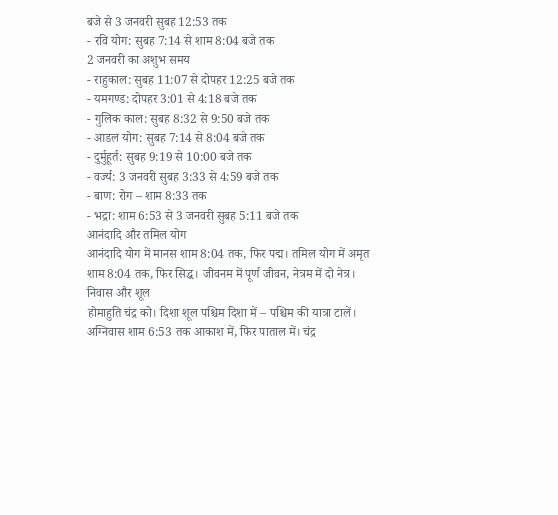बजे से 3 जनवरी सुबह 12:53 तक
- रवि योग: सुबह 7:14 से शाम 8:04 बजे तक
2 जनवरी का अशुभ समय
- राहुकाल: सुबह 11:07 से दोपहर 12:25 बजे तक
- यमगण्ड: दोपहर 3:01 से 4:18 बजे तक
- गुलिक काल: सुबह 8:32 से 9:50 बजे तक
- आडल योग: सुबह 7:14 से 8:04 बजे तक
- दुर्मुहूर्त: सुबह 9:19 से 10:00 बजे तक
- वर्ज्य: 3 जनवरी सुबह 3:33 से 4:59 बजे तक
- बाण: रोग – शाम 8:33 तक
- भद्रा: शाम 6:53 से 3 जनवरी सुबह 5:11 बजे तक
आनंदादि और तमिल योग
आनंदादि योग में मानस शाम 8:04 तक, फिर पद्म। तमिल योग में अमृत शाम 8:04 तक, फिर सिद्ध। जीवनम में पूर्ण जीवन, नेत्रम में दो नेत्र।
निवास और शूल
होमाहुति चंद्र को। दिशा शूल पश्चिम दिशा में – पश्चिम की यात्रा टालें। अग्निवास शाम 6:53 तक आकाश में, फिर पाताल में। चंद्र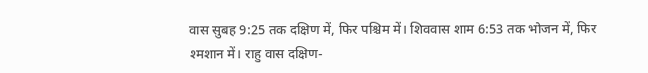वास सुबह 9:25 तक दक्षिण में, फिर पश्चिम में। शिववास शाम 6:53 तक भोजन में, फिर श्मशान में। राहु वास दक्षिण-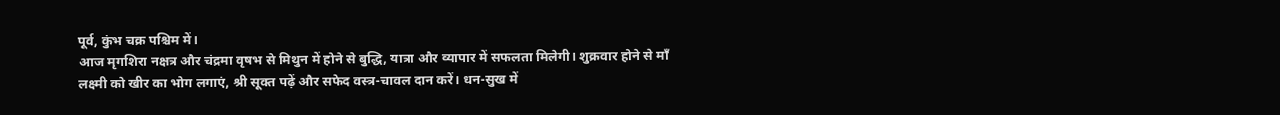पूर्व, कुंभ चक्र पश्चिम में।
आज मृगशिरा नक्षत्र और चंद्रमा वृषभ से मिथुन में होने से बुद्धि, यात्रा और व्यापार में सफलता मिलेगी। शुक्रवार होने से माँ लक्ष्मी को खीर का भोग लगाएं, श्री सूक्त पढ़ें और सफेद वस्त्र-चावल दान करें। धन-सुख में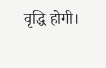वृद्धि होगी।